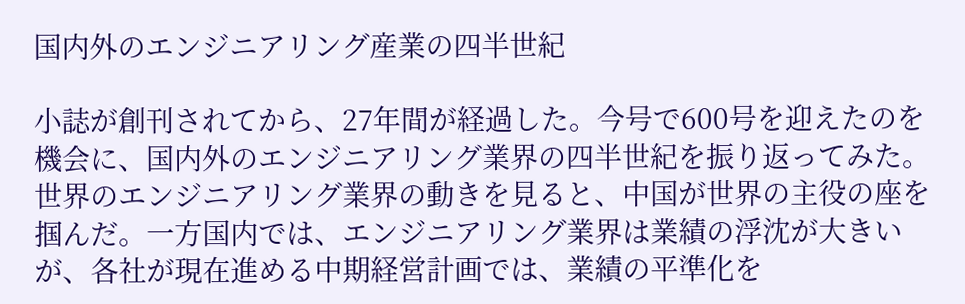国内外のエンジニアリング産業の四半世紀

小誌が創刊されてから、27年間が経過した。今号で600号を迎えたのを機会に、国内外のエンジニアリング業界の四半世紀を振り返ってみた。世界のエンジニアリング業界の動きを見ると、中国が世界の主役の座を掴んだ。一方国内では、エンジニアリング業界は業績の浮沈が大きいが、各社が現在進める中期経営計画では、業績の平準化を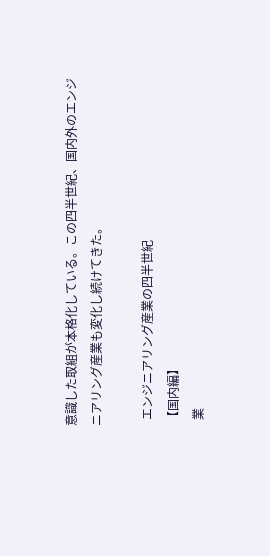意識した取組が本格化している。この四半世紀、国内外のエンジニアリング産業も変化し続けてきた。

  エンジニアリング産業の四半世紀
 【国内編】
  業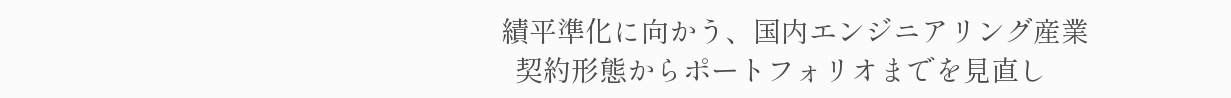績平準化に向かう、国内エンジニアリング産業
  契約形態からポートフォリオまでを見直し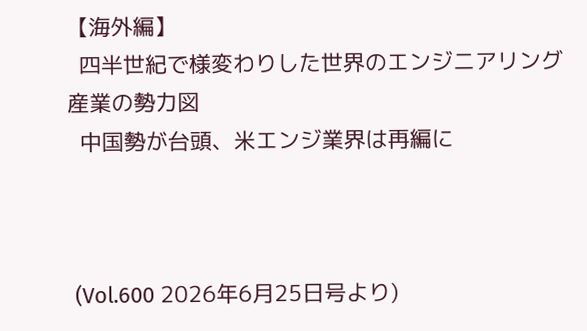【海外編】
  四半世紀で様変わりした世界のエンジニアリング産業の勢力図
  中国勢が台頭、米エンジ業界は再編に



 (Vol.600 2026年6月25日号より)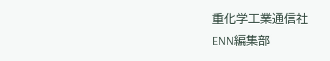重化学工業通信社
ENN編集部